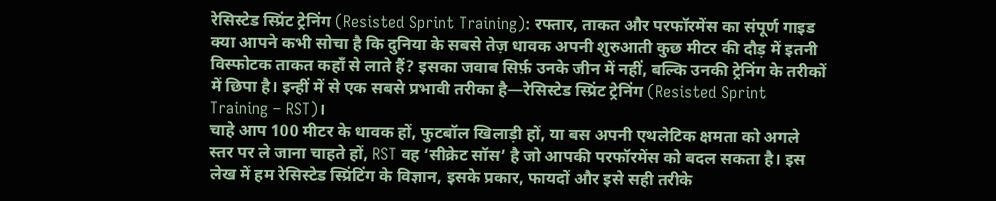रेसिस्टेड स्प्रिंट ट्रेनिंग (Resisted Sprint Training): रफ्तार, ताकत और परफॉरमेंस का संपूर्ण गाइड
क्या आपने कभी सोचा है कि दुनिया के सबसे तेज़ धावक अपनी शुरुआती कुछ मीटर की दौड़ में इतनी विस्फोटक ताकत कहाँ से लाते हैं? इसका जवाब सिर्फ़ उनके जीन में नहीं, बल्कि उनकी ट्रेनिंग के तरीकों में छिपा है। इन्हीं में से एक सबसे प्रभावी तरीका है—रेसिस्टेड स्प्रिंट ट्रेनिंग (Resisted Sprint Training – RST)।
चाहे आप 100 मीटर के धावक हों, फुटबॉल खिलाड़ी हों, या बस अपनी एथलेटिक क्षमता को अगले स्तर पर ले जाना चाहते हों, RST वह ‘सीक्रेट सॉस’ है जो आपकी परफॉरमेंस को बदल सकता है। इस लेख में हम रेसिस्टेड स्प्रिंटिंग के विज्ञान, इसके प्रकार, फायदों और इसे सही तरीके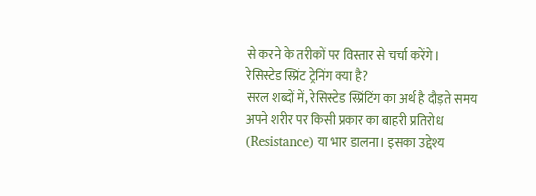से करने के तरीकों पर विस्तार से चर्चा करेंगे।
रेसिस्टेड स्प्रिंट ट्रेनिंग क्या है?
सरल शब्दों में, रेसिस्टेड स्प्रिंटिंग का अर्थ है दौड़ते समय अपने शरीर पर किसी प्रकार का बाहरी प्रतिरोध (Resistance) या भार डालना। इसका उद्देश्य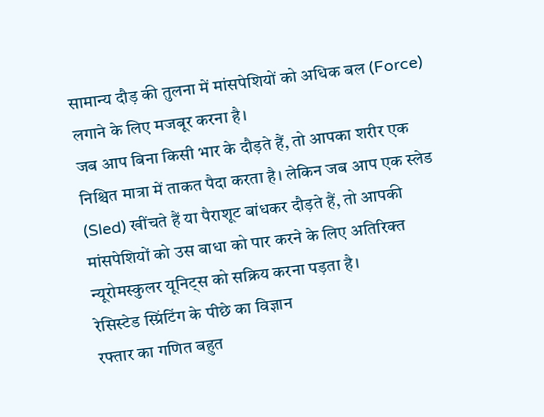सामान्य दौड़ की तुलना में मांसपेशियों को अधिक बल (Force) लगाने के लिए मजबूर करना है।
जब आप बिना किसी भार के दौड़ते हैं, तो आपका शरीर एक निश्चित मात्रा में ताकत पैदा करता है। लेकिन जब आप एक स्लेड (Sled) खींचते हैं या पैराशूट बांधकर दौड़ते हैं, तो आपकी मांसपेशियों को उस बाधा को पार करने के लिए अतिरिक्त न्यूरोमस्कुलर यूनिट्स को सक्रिय करना पड़ता है।
रेसिस्टेड स्प्रिंटिंग के पीछे का विज्ञान
रफ्तार का गणित बहुत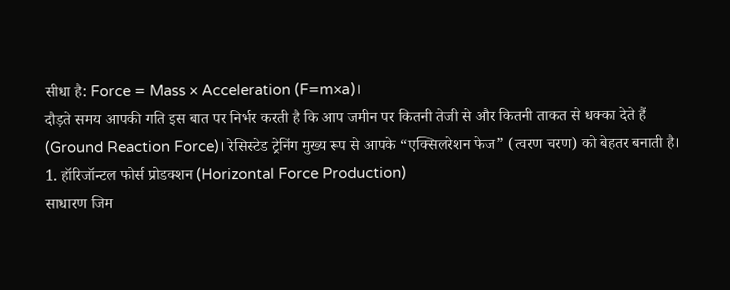सीधा है: Force = Mass × Acceleration (F=m×a)।
दौड़ते समय आपकी गति इस बात पर निर्भर करती है कि आप जमीन पर कितनी तेजी से और कितनी ताकत से धक्का देते हैं (Ground Reaction Force)। रेसिस्टेड ट्रेनिंग मुख्य रूप से आपके “एक्सिलरेशन फेज” (त्वरण चरण) को बेहतर बनाती है।
1. हॉरिजॉन्टल फोर्स प्रोडक्शन (Horizontal Force Production)
साधारण जिम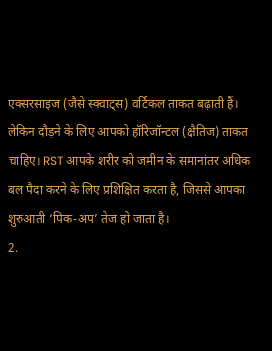एक्सरसाइज (जैसे स्क्वाट्स) वर्टिकल ताकत बढ़ाती हैं। लेकिन दौड़ने के लिए आपको हॉरिजॉन्टल (क्षैतिज) ताकत चाहिए। RST आपके शरीर को जमीन के समानांतर अधिक बल पैदा करने के लिए प्रशिक्षित करता है, जिससे आपका शुरुआती ‘पिक-अप’ तेज हो जाता है।
2.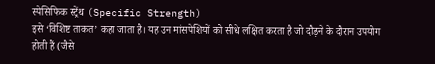स्पेसिफिक स्ट्रेंथ (Specific Strength)
इसे ‘विशिष्ट ताकत’ कहा जाता है। यह उन मांसपेशियों को सीधे लक्षित करता है जो दौड़ने के दौरान उपयोग होती हैं (जैसे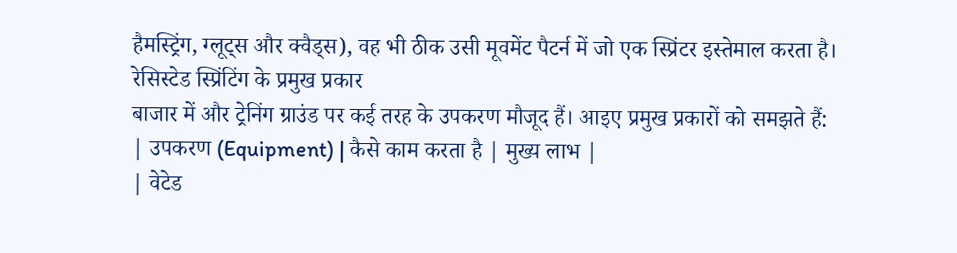हैमस्ट्रिंग, ग्लूट्स और क्वैड्स), वह भी ठीक उसी मूवमेंट पैटर्न में जो एक स्प्रिंटर इस्तेमाल करता है।
रेसिस्टेड स्प्रिंटिंग के प्रमुख प्रकार
बाजार में और ट्रेनिंग ग्राउंड पर कई तरह के उपकरण मौजूद हैं। आइए प्रमुख प्रकारों को समझते हैं:
| उपकरण (Equipment) | कैसे काम करता है | मुख्य लाभ |
| वेटेड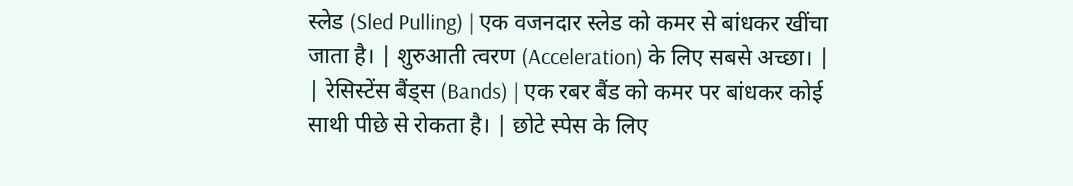स्लेड (Sled Pulling) | एक वजनदार स्लेड को कमर से बांधकर खींचा जाता है। | शुरुआती त्वरण (Acceleration) के लिए सबसे अच्छा। |
| रेसिस्टेंस बैंड्स (Bands) | एक रबर बैंड को कमर पर बांधकर कोई साथी पीछे से रोकता है। | छोटे स्पेस के लिए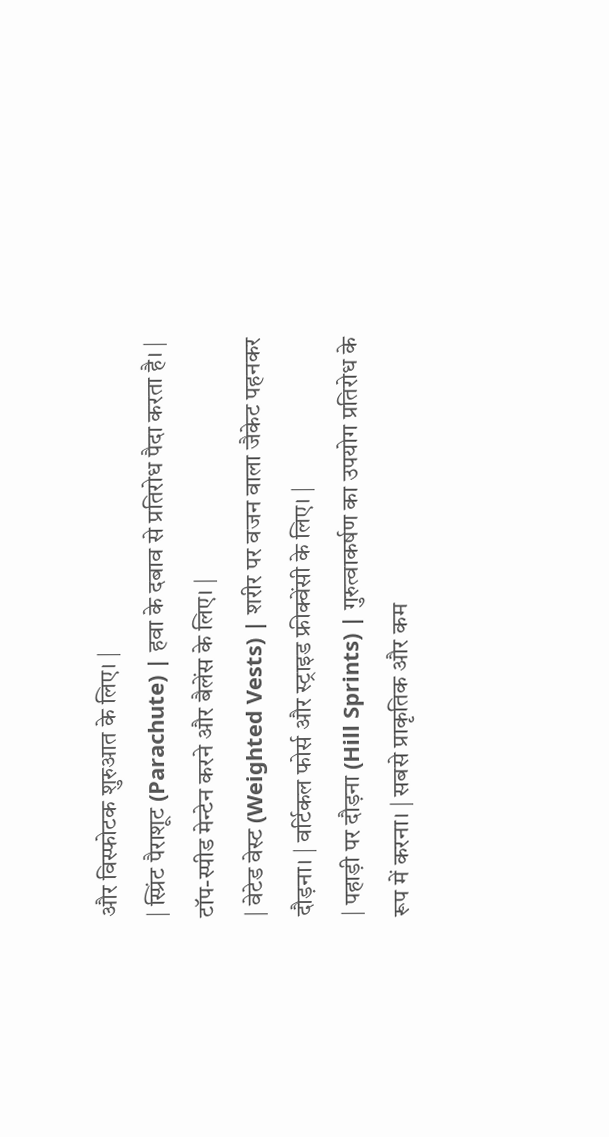और विस्फोटक शुरुआत के लिए। |
| स्प्रिंट पैराशूट (Parachute) | हवा के दबाव से प्रतिरोध पैदा करता है। | टॉप-स्पीड मेन्टेन करने और बैलेंस के लिए। |
| वेटेड वेस्ट (Weighted Vests) | शरीर पर वजन वाला जैकेट पहनकर दौड़ना। | वर्टिकल फोर्स और स्ट्राइड फ्रीक्वेंसी के लिए। |
| पहाड़ी पर दौड़ना (Hill Sprints) | गुरुत्वाकर्षण का उपयोग प्रतिरोध के रूप में करना। | सबसे प्राकृतिक और कम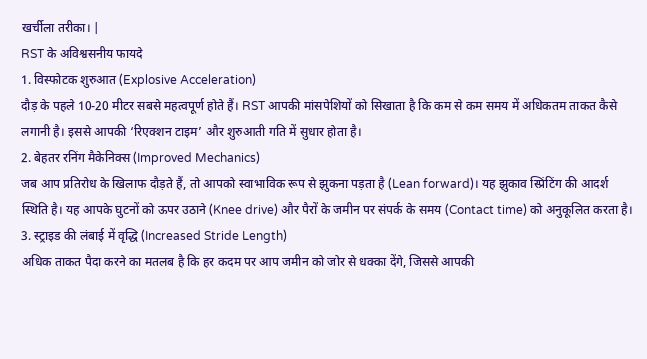खर्चीला तरीका। |
RST के अविश्वसनीय फायदे
1. विस्फोटक शुरुआत (Explosive Acceleration)
दौड़ के पहले 10-20 मीटर सबसे महत्वपूर्ण होते हैं। RST आपकी मांसपेशियों को सिखाता है कि कम से कम समय में अधिकतम ताकत कैसे लगानी है। इससे आपकी ‘रिएक्शन टाइम’ और शुरुआती गति में सुधार होता है।
2. बेहतर रनिंग मैकेनिक्स (Improved Mechanics)
जब आप प्रतिरोध के खिलाफ दौड़ते हैं, तो आपको स्वाभाविक रूप से झुकना पड़ता है (Lean forward)। यह झुकाव स्प्रिंटिंग की आदर्श स्थिति है। यह आपके घुटनों को ऊपर उठाने (Knee drive) और पैरों के जमीन पर संपर्क के समय (Contact time) को अनुकूलित करता है।
3. स्ट्राइड की लंबाई में वृद्धि (Increased Stride Length)
अधिक ताकत पैदा करने का मतलब है कि हर कदम पर आप जमीन को जोर से धक्का देंगे, जिससे आपकी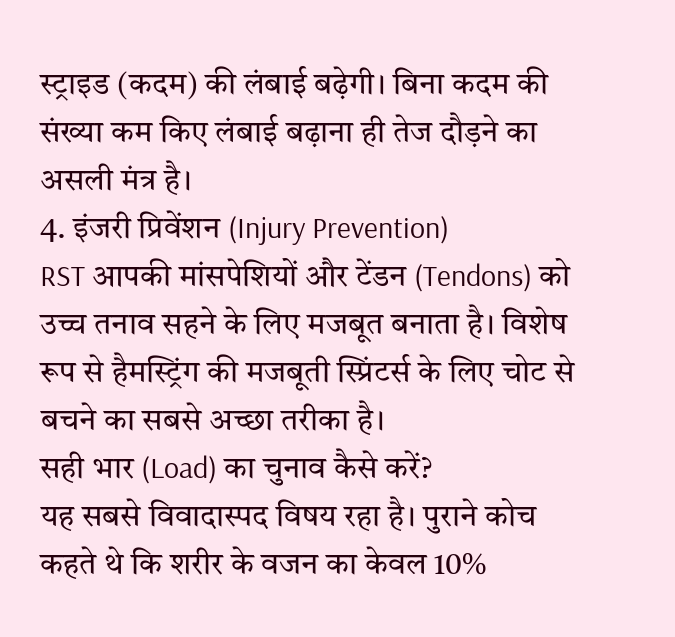स्ट्राइड (कदम) की लंबाई बढ़ेगी। बिना कदम की संख्या कम किए लंबाई बढ़ाना ही तेज दौड़ने का असली मंत्र है।
4. इंजरी प्रिवेंशन (Injury Prevention)
RST आपकी मांसपेशियों और टेंडन (Tendons) को उच्च तनाव सहने के लिए मजबूत बनाता है। विशेष रूप से हैमस्ट्रिंग की मजबूती स्प्रिंटर्स के लिए चोट से बचने का सबसे अच्छा तरीका है।
सही भार (Load) का चुनाव कैसे करें?
यह सबसे विवादास्पद विषय रहा है। पुराने कोच कहते थे कि शरीर के वजन का केवल 10%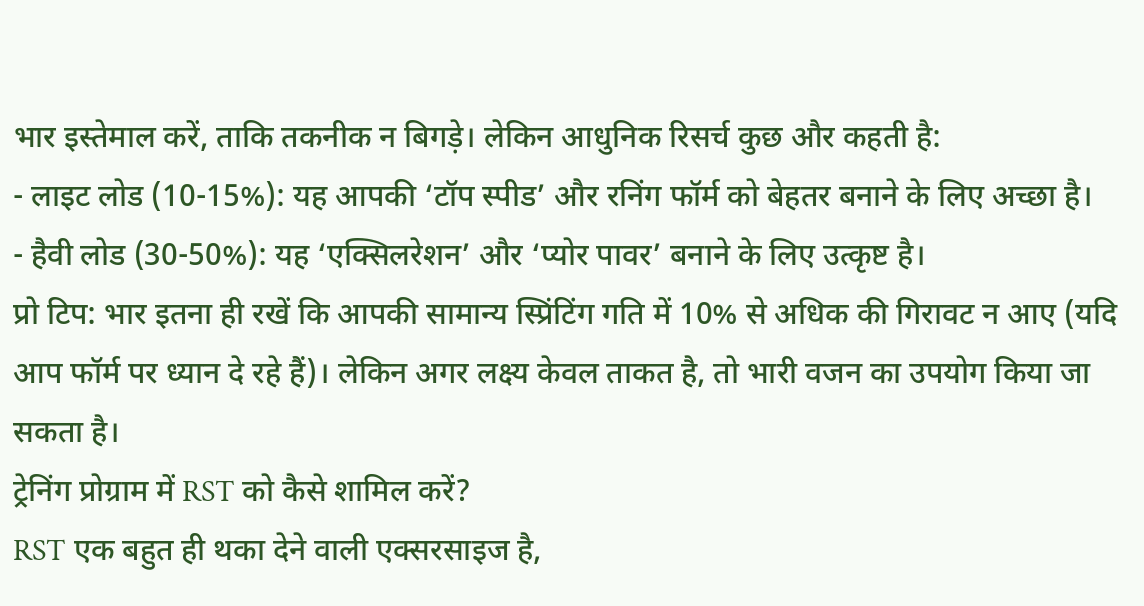भार इस्तेमाल करें, ताकि तकनीक न बिगड़े। लेकिन आधुनिक रिसर्च कुछ और कहती है:
- लाइट लोड (10-15%): यह आपकी ‘टॉप स्पीड’ और रनिंग फॉर्म को बेहतर बनाने के लिए अच्छा है।
- हैवी लोड (30-50%): यह ‘एक्सिलरेशन’ और ‘प्योर पावर’ बनाने के लिए उत्कृष्ट है।
प्रो टिप: भार इतना ही रखें कि आपकी सामान्य स्प्रिंटिंग गति में 10% से अधिक की गिरावट न आए (यदि आप फॉर्म पर ध्यान दे रहे हैं)। लेकिन अगर लक्ष्य केवल ताकत है, तो भारी वजन का उपयोग किया जा सकता है।
ट्रेनिंग प्रोग्राम में RST को कैसे शामिल करें?
RST एक बहुत ही थका देने वाली एक्सरसाइज है,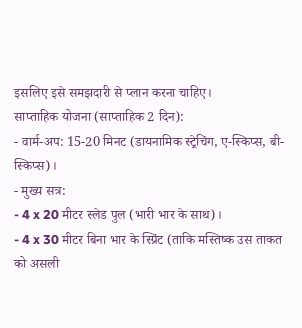इसलिए इसे समझदारी से प्लान करना चाहिए।
साप्ताहिक योजना (साप्ताहिक 2 दिन):
- वार्म-अप: 15-20 मिनट (डायनामिक स्ट्रेचिंग, ए-स्किप्स, बी-स्किप्स)।
- मुख्य सत्र:
- 4 x 20 मीटर स्लेड पुल (भारी भार के साथ)।
- 4 x 30 मीटर बिना भार के स्प्रिंट (ताकि मस्तिष्क उस ताकत को असली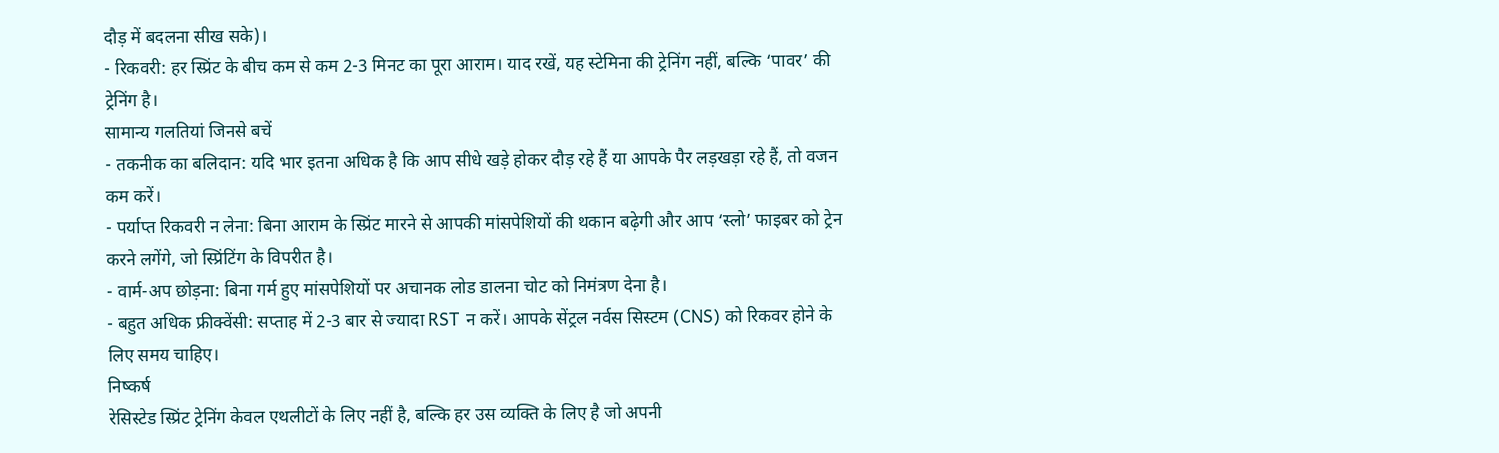दौड़ में बदलना सीख सके)।
- रिकवरी: हर स्प्रिंट के बीच कम से कम 2-3 मिनट का पूरा आराम। याद रखें, यह स्टेमिना की ट्रेनिंग नहीं, बल्कि ‘पावर’ की ट्रेनिंग है।
सामान्य गलतियां जिनसे बचें
- तकनीक का बलिदान: यदि भार इतना अधिक है कि आप सीधे खड़े होकर दौड़ रहे हैं या आपके पैर लड़खड़ा रहे हैं, तो वजन कम करें।
- पर्याप्त रिकवरी न लेना: बिना आराम के स्प्रिंट मारने से आपकी मांसपेशियों की थकान बढ़ेगी और आप ‘स्लो’ फाइबर को ट्रेन करने लगेंगे, जो स्प्रिंटिंग के विपरीत है।
- वार्म-अप छोड़ना: बिना गर्म हुए मांसपेशियों पर अचानक लोड डालना चोट को निमंत्रण देना है।
- बहुत अधिक फ्रीक्वेंसी: सप्ताह में 2-3 बार से ज्यादा RST न करें। आपके सेंट्रल नर्वस सिस्टम (CNS) को रिकवर होने के लिए समय चाहिए।
निष्कर्ष
रेसिस्टेड स्प्रिंट ट्रेनिंग केवल एथलीटों के लिए नहीं है, बल्कि हर उस व्यक्ति के लिए है जो अपनी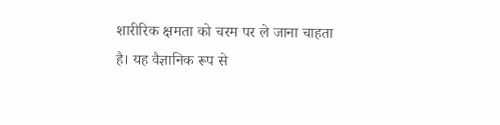शारीरिक क्षमता को चरम पर ले जाना चाहता है। यह वैज्ञानिक रूप से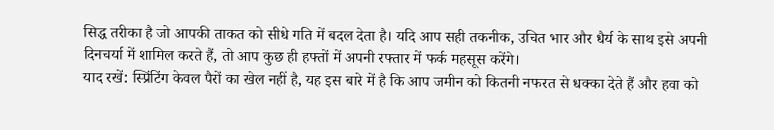सिद्ध तरीका है जो आपकी ताकत को सीधे गति में बदल देता है। यदि आप सही तकनीक, उचित भार और धैर्य के साथ इसे अपनी दिनचर्या में शामिल करते हैं, तो आप कुछ ही हफ्तों में अपनी रफ्तार में फर्क महसूस करेंगे।
याद रखें: स्प्रिंटिंग केवल पैरों का खेल नहीं है, यह इस बारे में है कि आप जमीन को कितनी नफरत से धक्का देते हैं और हवा को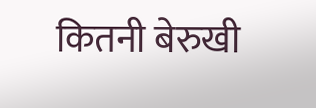कितनी बेरुखी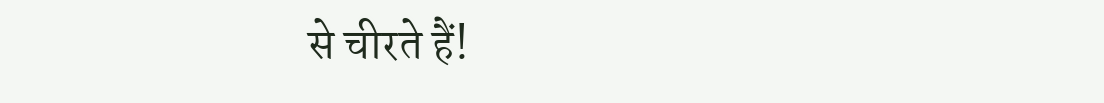से चीरते हैं!